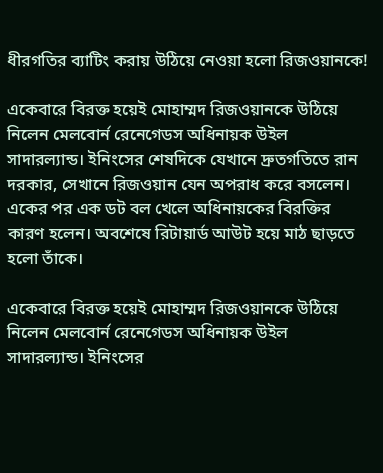ধীরগতির ব্যাটিং করায় উঠিয়ে নেওয়া হলো রিজওয়ানকে!

একেবারে বিরক্ত হয়েই মোহাম্মদ রিজওয়ানকে উঠিয়ে নিলেন মেলবোর্ন রেনেগেডস অধিনায়ক উইল সাদারল্যান্ড। ইনিংসের শেষদিকে যেখানে দ্রুতগতিতে রান দরকার, সেখানে রিজওয়ান যেন অপরাধ করে বসলেন। একের পর এক ডট বল খেলে অধিনায়কের বিরক্তির কারণ হলেন। অবশেষে রিটায়ার্ড আউট হয়ে মাঠ ছাড়তে হলো তাঁকে।

একেবারে বিরক্ত হয়েই মোহাম্মদ রিজওয়ানকে উঠিয়ে নিলেন মেলবোর্ন রেনেগেডস অধিনায়ক উইল সাদারল্যান্ড। ইনিংসের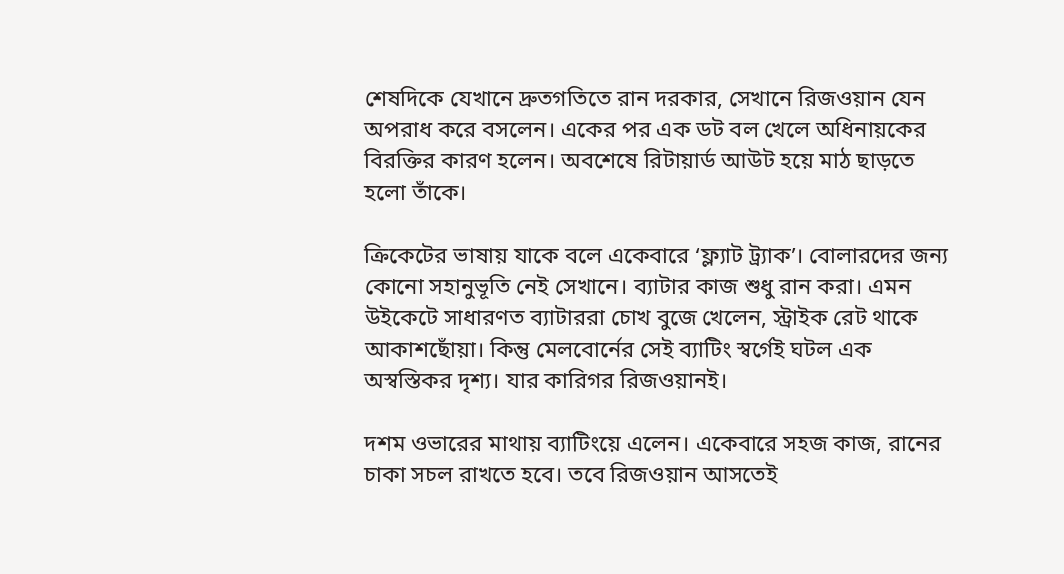শেষদিকে যেখানে দ্রুতগতিতে রান দরকার, সেখানে রিজওয়ান যেন অপরাধ করে বসলেন। একের পর এক ডট বল খেলে অধিনায়কের বিরক্তির কারণ হলেন। অবশেষে রিটায়ার্ড আউট হয়ে মাঠ ছাড়তে হলো তাঁকে।

ক্রিকেটের ভাষায় যাকে বলে একেবারে ‘ফ্ল্যাট ট্র্যাক’। বোলারদের জন্য কোনো সহানুভূতি নেই সেখানে। ব্যাটার কাজ শুধু রান করা। এমন উইকেটে সাধারণত ব্যাটাররা চোখ বুজে খেলেন, স্ট্রাইক রেট থাকে আকাশছোঁয়া। কিন্তু মেলবোর্নের সেই ব্যাটিং স্বর্গেই ঘটল এক অস্বস্তিকর দৃশ্য। যার কারিগর রিজওয়ানই।

দশম ওভারের মাথায় ব্যাটিংয়ে এলেন। একেবারে সহজ কাজ, রানের চাকা সচল রাখতে হবে। তবে রিজওয়ান আসতেই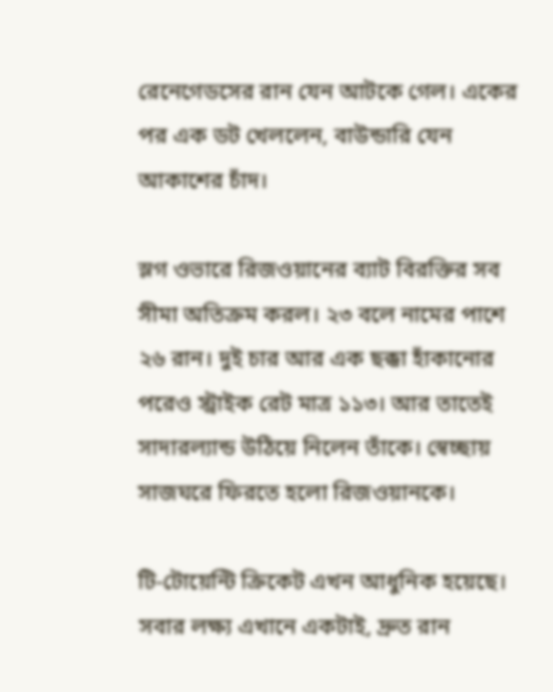রেনেগেডসের রান যেন আটকে গেল। একের পর এক ডট খেললেন, বাউন্ডারি যেন আকাশের চাঁদ।

স্লগ ওভারে রিজওয়ানের ব্যাট বিরক্তির সব সীমা অতিক্রম করল। ২৩ বলে নামের পাশে ২৬ রান। দুই চার আর এক ছক্কা হাঁকানোর পরেও স্ট্রাইক রেট মাত্র ১১৩। আর তাতেই সাদারল্যান্ড উঠিয়ে নিলেন তাঁকে। স্বেচ্ছায় সাজঘরে ফিরতে হলো রিজওয়ানকে।

টি-টোয়েন্টি ক্রিকেট এখন আধুনিক হয়েছে। সবার লক্ষ্য এখানে একটাই, দ্রুত রান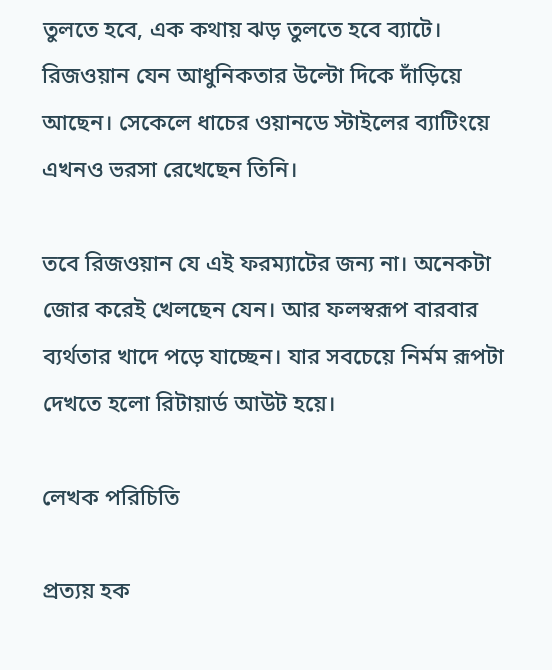তুলতে হবে, এক কথায় ঝড় তুলতে হবে ব্যাটে। রিজওয়ান যেন আধুনিকতার উল্টো দিকে দাঁড়িয়ে আছেন। সেকেলে ধাচের ওয়ানডে স্টাইলের ব্যাটিংয়ে এখনও ভরসা রেখেছেন তিনি।

তবে রিজওয়ান যে এই ফরম্যাটের জন্য না। অনেকটা জোর করেই খেলছেন যেন। আর ফলস্বরূপ বারবার ব্যর্থতার খাদে পড়ে যাচ্ছেন। যার সবচেয়ে নির্মম রূপটা দেখতে হলো রিটায়ার্ড আউট হয়ে।

লেখক পরিচিতি

প্রত্যয় হক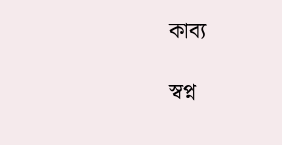কাব্য

স্বপ্ন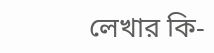লেখার কি-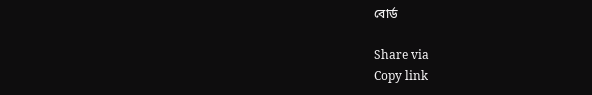বোর্ড

Share via
Copy link